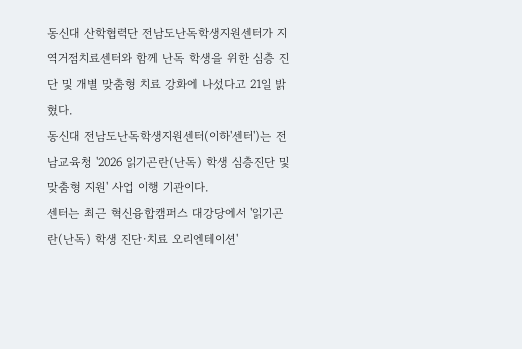동신대 산학협력단 전남도난독학생지원센터가 지역거점치료센터와 함께 난독 학생을 위한 심층 진단 및 개별 맞춤형 치료 강화에 나섰다고 21일 밝혔다.
동신대 전남도난독학생지원센터(이하'센터')는 전남교육청 '2026 읽기곤란(난독) 학생 심층진단 및 맞춤형 지원' 사업 이행 기관이다.
센터는 최근 혁신융합캠퍼스 대강당에서 '읽기곤란(난독) 학생 진단·치료 오리엔테이션'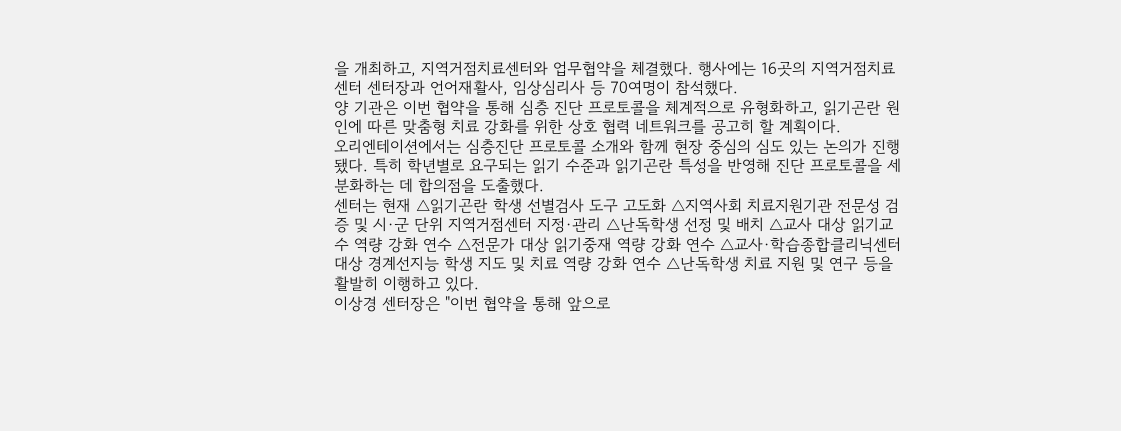을 개최하고, 지역거점치료센터와 업무협약을 체결했다. 행사에는 16곳의 지역거점치료센터 센터장과 언어재활사, 임상심리사 등 70여명이 참석했다.
양 기관은 이번 협약을 통해 심층 진단 프로토콜을 체계적으로 유형화하고, 읽기곤란 원인에 따른 맞춤형 치료 강화를 위한 상호 협력 네트워크를 공고히 할 계획이다.
오리엔테이션에서는 심층진단 프로토콜 소개와 함께 현장 중심의 심도 있는 논의가 진행됐다. 특히 학년별로 요구되는 읽기 수준과 읽기곤란 특성을 반영해 진단 프로토콜을 세분화하는 데 합의점을 도출했다.
센터는 현재 △읽기곤란 학생 선별검사 도구 고도화 △지역사회 치료지원기관 전문성 검증 및 시·군 단위 지역거점센터 지정·관리 △난독학생 선정 및 배치 △교사 대상 읽기교수 역량 강화 연수 △전문가 대상 읽기중재 역량 강화 연수 △교사·학습종합클리닉센터 대상 경계선지능 학생 지도 및 치료 역량 강화 연수 △난독학생 치료 지원 및 연구 등을 활발히 이행하고 있다.
이상경 센터장은 "이번 협약을 통해 앞으로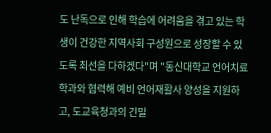도 난독으로 인해 학습에 어려움을 겪고 있는 학생이 건강한 지역사회 구성원으로 성장할 수 있도록 최선을 다하겠다"며 "동신대학교 언어치료학과와 협력해 예비 언어재활사 양성을 지원하고, 도교육청과의 긴밀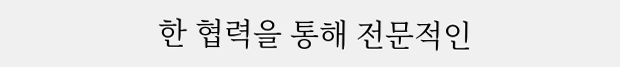한 협력을 통해 전문적인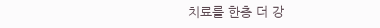치료를 한층 더 강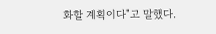화할 계획이다"고 말했다.